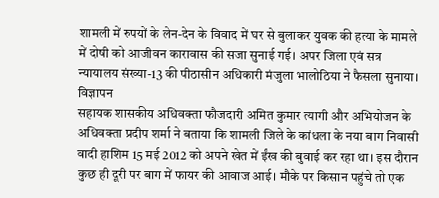शामली में रुपयों के लेन-देन के विवाद में घर से बुलाकर युवक की हत्या के मामले में दोषी को आजीवन कारावास की सजा सुनाई गई। अपर जिला एवं सत्र न्यायालय संख्या-13 की पीठासीन अधिकारी मंजुला भालोठिया ने फैसला सुनाया।
विज्ञापन
सहायक शासकीय अधिवक्ता फौजदारी अमित कुमार त्यागी और अभियोजन के अधिवक्ता प्रदीप शर्मा ने बताया कि शामली जिले के कांधला के नया बाग निवासी वादी हाशिम 15 मई 2012 को अपने खेत में ईंख की बुवाई कर रहा था। इस दौरान कुछ ही दूरी पर बाग में फायर की आवाज आई। मौके पर किसान पहुंचे तो एक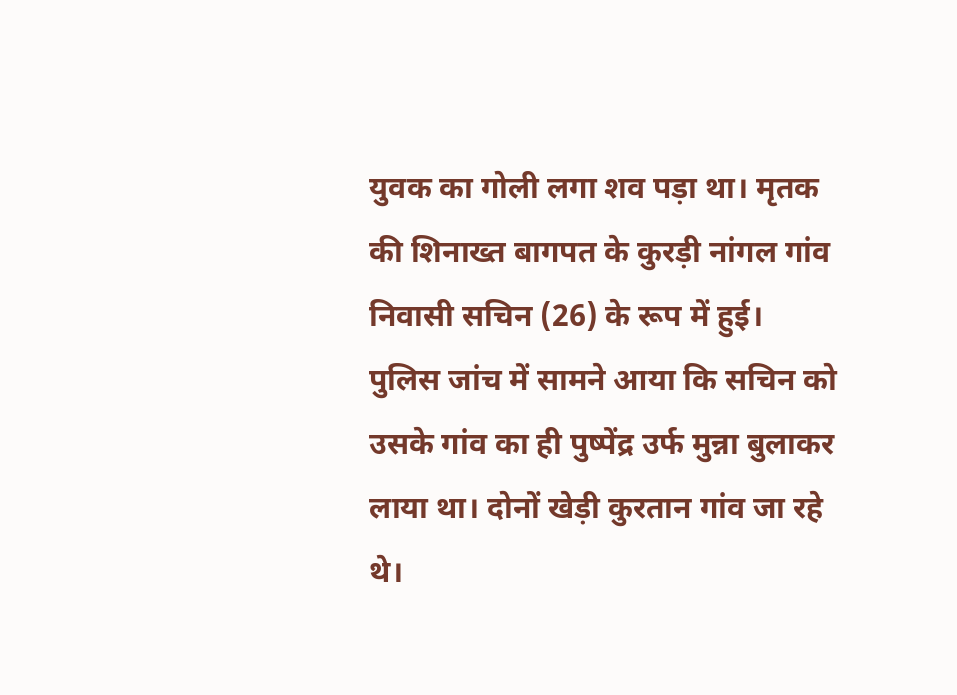युवक का गोली लगा शव पड़ा था। मृतक की शिनाख्त बागपत के कुरड़ी नांगल गांव निवासी सचिन (26) के रूप में हुई।
पुलिस जांच में सामने आया कि सचिन को उसके गांव का ही पुष्पेंद्र उर्फ मुन्ना बुलाकर लाया था। दोनों खेड़ी कुरतान गांव जा रहे थे।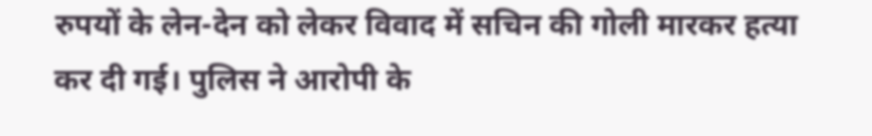रुपयों के लेन-देन को लेकर विवाद में सचिन की गोली मारकर हत्या कर दी गई। पुलिस ने आरोपी के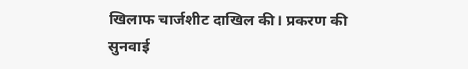खिलाफ चार्जशीट दाखिल की। प्रकरण की सुनवाई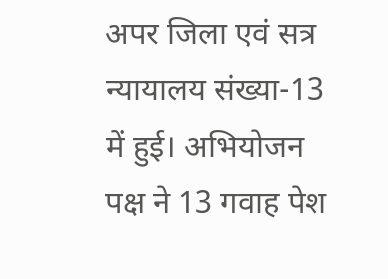अपर जिला एवं सत्र न्यायालय संख्या-13 में हुई। अभियोजन पक्ष ने 13 गवाह पेश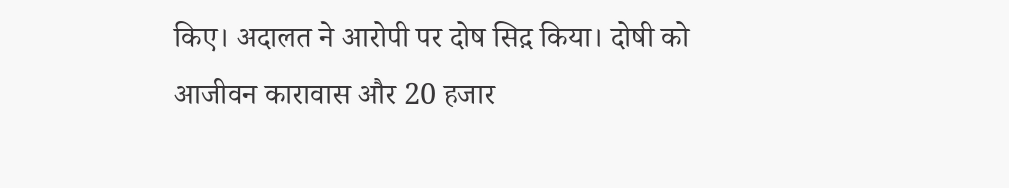किए। अदालत ने आरोपी पर दोष सिद़ किया। दोषी को आजीवन कारावास और 20 हजार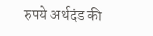रुपये अर्थदंड की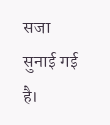सजा सुनाई गई है।